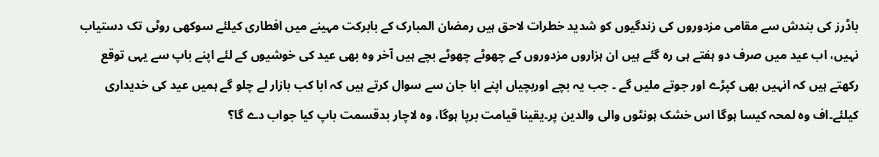باڈرز کی بندش سے مقامی مزدوروں کی زندگیوں کو شدید خطرات لاحق ہیں رمضان المبارک کے بابرکت مہینے میں افطاری کیلئے سوکھی روٹی تک دستیاب نہیں، اب عید میں صرف دو ہفتے ہی رہ گئے ہیں ان ہزاروں مزدوروں کے چھوٹے چھوٹے بچے ہیں آخر وہ بھی عید کی خوشیوں کے لئے اپنے باپ سے یہی توقع رکھتے ہیں کہ انہیں بھی کپڑے اور جوتے ملیں گے ۔ جب یہ بچے اوربچیاں اپنے ابا جان سے سوال کرتے ہیں کہ ابا کب بازار لے چلو گے ہمیں عید کی خدیداری کیلئے۔اف وہ لمحہ کیسا ہوگا اس خشک ہونٹوں والی والدین پر۔یقینا قیامت برپا ہوگا، وہ لاچار بدقسمت باپ کیا جواب دے گا؟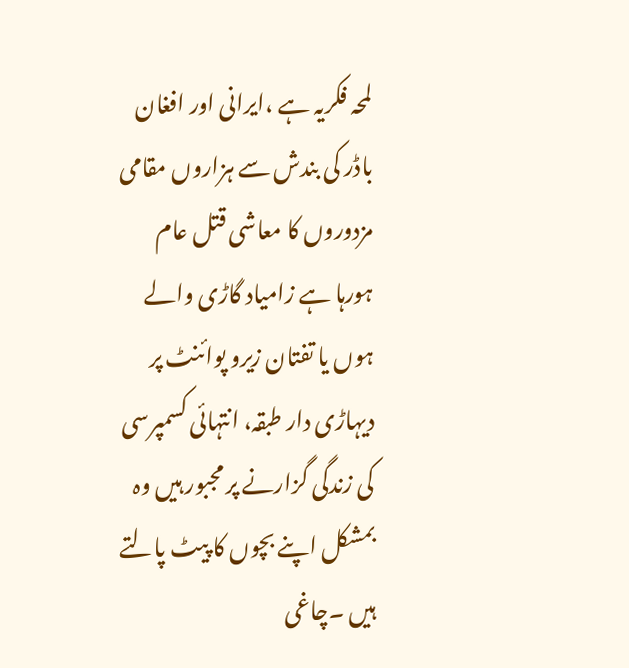لمحہ فکریہ ہے ،ایرانی اور افغان باڈر کی بندش سے ہزاروں مقامی مزدوروں کا معاشی قتل عام ہورہا ہے زامیاد گاڑی والے ہوں یا تفتان زیرو پوائنٹ پر دیہاڑی دار طبقہ، انتہائی کسمپرسی کی زندگی گزارنے پر مجبور ہیں وہ بمشکل اپنے بچوں کا پیٹ پالتے ہیں ۔چاغی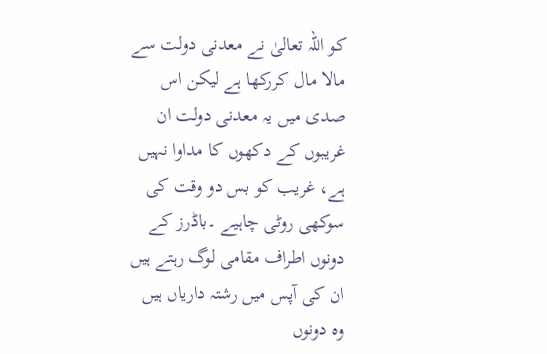کو اللہ تعالیٰ نے معدنی دولت سے مالا مال کررکھا ہے لیکن اس صدی میں یہ معدنی دولت ان غریبوں کے دکھوں کا مداوا نہیں ہے، غریب کو بس دو وقت کی سوکھی روٹی چاہیے ۔باڈرز کے دونوں اطراف مقامی لوگ رہتے ہیں ان کی آپس میں رشتہ داریاں ہیں وہ دونوں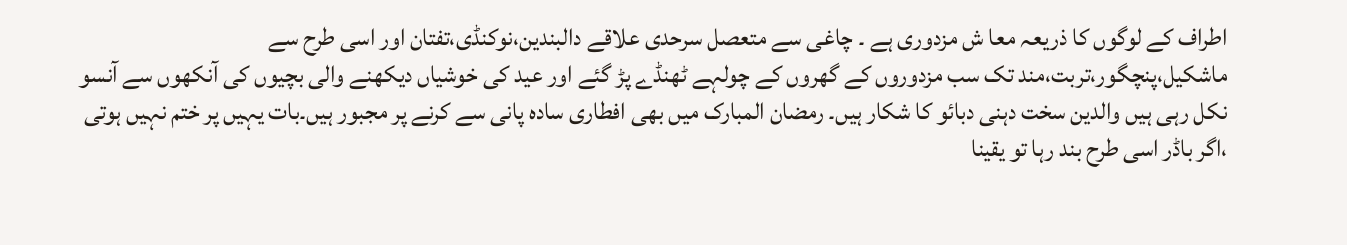اطراف کے لوگوں کا ذریعہ معا ش مزدوری ہے ۔ چاغی سے متعصل سرحدی علاقے دالبندین،نوکنڈی،تفتان اور اسی طرح سے ماشکیل،پنچگور،تربت،مند تک سب مزدوروں کے گھروں کے چولہے ٹھنڈے پڑ گئے اور عید کی خوشیاں دیکھنے والی بچیوں کی آنکھوں سے آنسو نکل رہی ہیں والدین سخت دہنی دبائو کا شکار ہیں۔ رمضان المبارک میں بھی افطاری سادہ پانی سے کرنے پر مجبور ہیں۔بات یہیں پر ختم نہیں ہوتی ،اگر باڈر اسی طرح بند رہا تو یقینا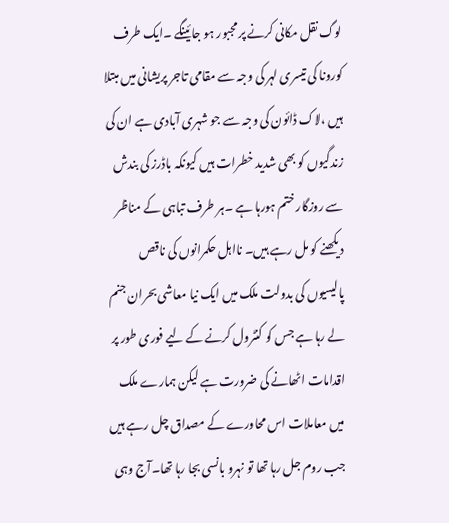لوگ نقل مکانی کرنے پر مجبور ہو جائینگے ۔ایک طرف کورونا کی تیسری لہر کی وجہ سے مقامی تاجر پریشانی میں مبتلا ہیں ،لاک ڈائون کی وجہ سے جو شہری آبادی ہے ان کی زندگیوں کو بھی شدید خطرات ہیں کیونکہ باڈرز کی بندش سے روزگار ختم ہورہا ہے ۔ہر طرف تباہی کے مناظر دیکھنے کو مل رہے ہیں۔ نااہل حکمرانوں کی ناقص پالیسیوں کی بدولت ملک میں ایک نیا معاشی بحران جنم لے رہا ہے جس کو کنٹرول کرنے کے لیے فوری طور پر اقدامات اٹھانے کی ضرورت ہے لیکن ہمارے ملک میں معاملات اس محاورے کے مصداق چل رہے ہیں جب روم جل رہا تھا تو نہرو بانسی بجا رہا تھا۔آج وہی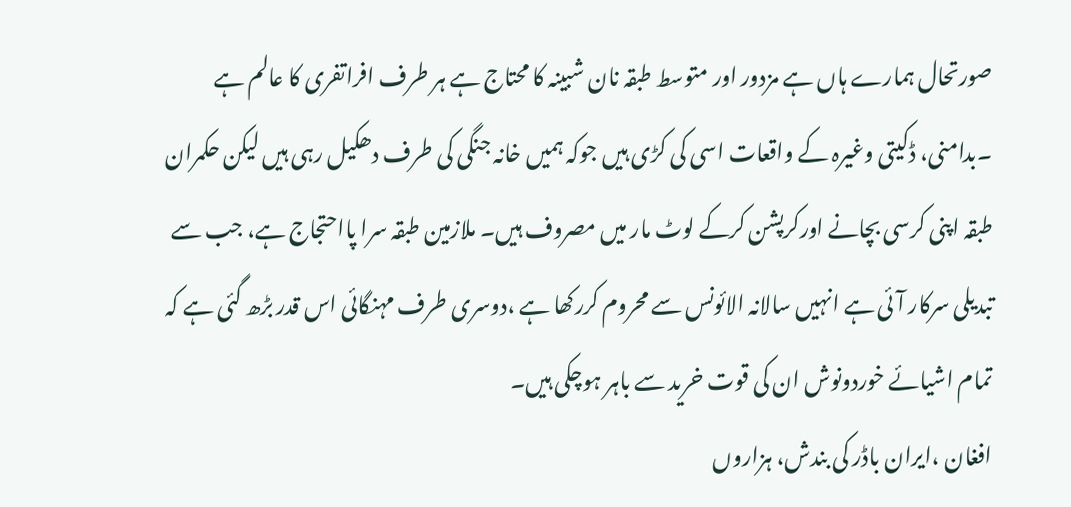صورتحال ہمارے ہاں ہے مزدور اور متوسط طبقہ نان شبینہ کا محتاج ہے ہر طرف افراتفری کا عالم ہے ۔بدامنی، ڈکیتی وغیرہ کے واقعات اسی کی کڑی ہیں جوکہ ہمیں خانہ جنگی کی طرف دھکیل رہی ہیں لیکن حکمران طبقہ اپنی کرسی بچانے اورکرپشن کرکے لوٹ مار میں مصروف ہیں۔ ملازمین طبقہ سرا پااحتجاج ہے، جب سے تبدیلی سرکار آئی ہے انہیں سالانہ الائونس سے محروم کررکھا ہے ،دوسری طرف مہنگائی اس قدر بڑھ گئی ہے کہ تمام اشیائے خوردونوش ان کی قوت خرید سے باہر ہوچکی ہیں۔
افغان ،ایران باڈر کی بندش، ہزاروں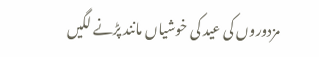مزدوروں کی عید کی خوشیاں مانند پڑنے لگیں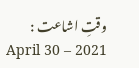وقتِ اشاعت : April 30 – 2021